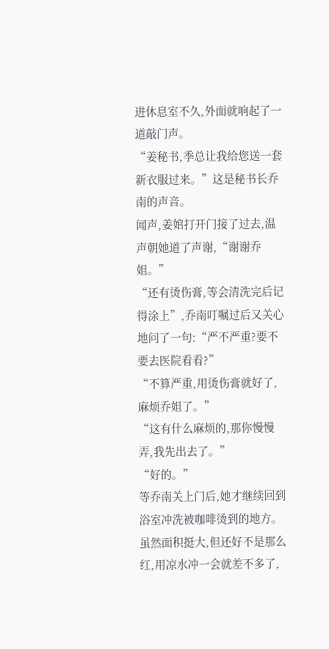进休息室不久,外面就响起了一道敲门声。
“姜秘书,季总让我给您送一套新衣服过来。”这是秘书长乔南的声音。
闻声,姜婠打开门接了过去,温声朝她道了声谢,“谢谢乔姐。”
“还有烫伤膏,等会清洗完后记得涂上”,乔南叮嘱过后又关心地问了一句:“严不严重?要不要去医院看看?”
“不算严重,用烫伤膏就好了,麻烦乔姐了。”
“这有什么麻烦的,那你慢慢弄,我先出去了。”
“好的。”
等乔南关上门后,她才继续回到浴室冲洗被咖啡烫到的地方。
虽然面积挺大,但还好不是那么红,用凉水冲一会就差不多了,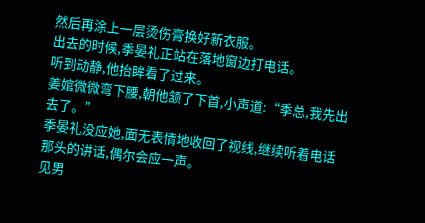然后再涂上一层烫伤膏换好新衣服。
出去的时候,季晏礼正站在落地窗边打电话。
听到动静,他抬眸看了过来。
姜婠微微弯下腰,朝他颔了下首,小声道:“季总,我先出去了。”
季晏礼没应她,面无表情地收回了视线,继续听着电话那头的讲话,偶尔会应一声。
见男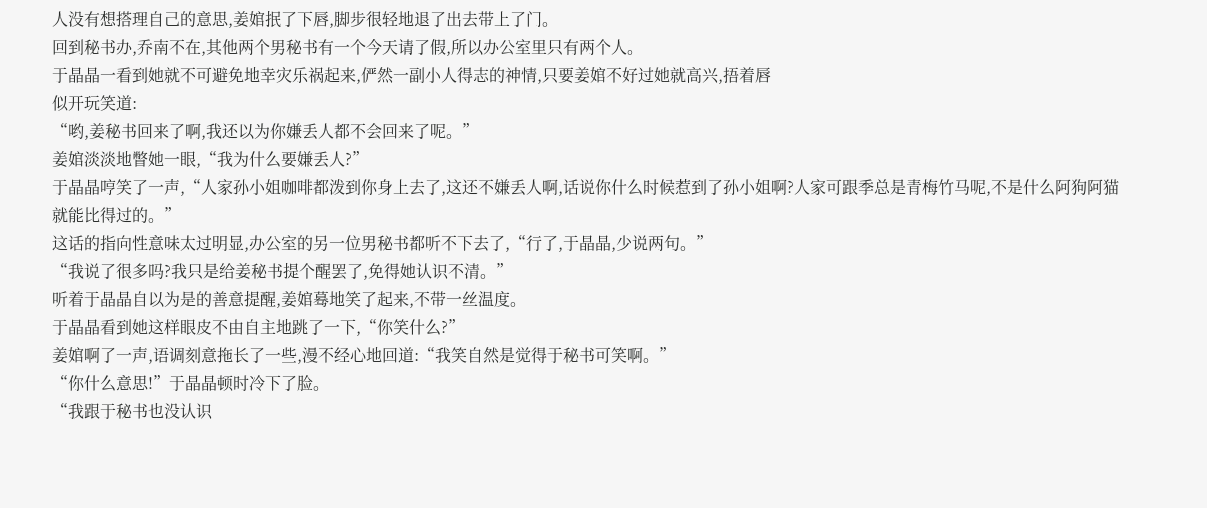人没有想搭理自己的意思,姜婠抿了下唇,脚步很轻地退了出去带上了门。
回到秘书办,乔南不在,其他两个男秘书有一个今天请了假,所以办公室里只有两个人。
于晶晶一看到她就不可避免地幸灾乐祸起来,俨然一副小人得志的神情,只要姜婠不好过她就高兴,捂着唇
似开玩笑道:
“哟,姜秘书回来了啊,我还以为你嫌丢人都不会回来了呢。”
姜婠淡淡地瞥她一眼,“我为什么要嫌丢人?”
于晶晶哼笑了一声,“人家孙小姐咖啡都泼到你身上去了,这还不嫌丢人啊,话说你什么时候惹到了孙小姐啊?人家可跟季总是青梅竹马呢,不是什么阿狗阿猫就能比得过的。”
这话的指向性意味太过明显,办公室的另一位男秘书都听不下去了,“行了,于晶晶,少说两句。”
“我说了很多吗?我只是给姜秘书提个醒罢了,免得她认识不清。”
听着于晶晶自以为是的善意提醒,姜婠蓦地笑了起来,不带一丝温度。
于晶晶看到她这样眼皮不由自主地跳了一下,“你笑什么?”
姜婠啊了一声,语调刻意拖长了一些,漫不经心地回道:“我笑自然是觉得于秘书可笑啊。”
“你什么意思!”于晶晶顿时冷下了脸。
“我跟于秘书也没认识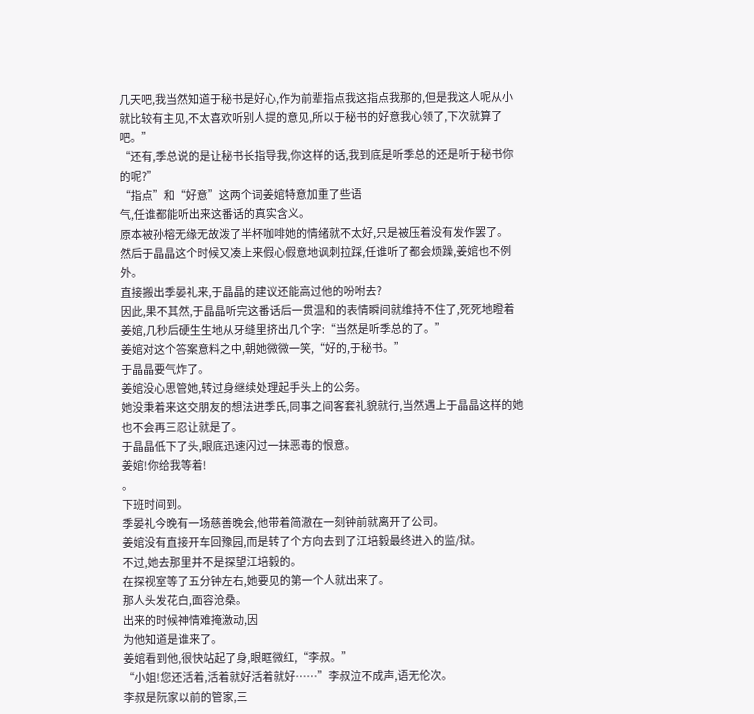几天吧,我当然知道于秘书是好心,作为前辈指点我这指点我那的,但是我这人呢从小就比较有主见,不太喜欢听别人提的意见,所以于秘书的好意我心领了,下次就算了吧。”
“还有,季总说的是让秘书长指导我,你这样的话,我到底是听季总的还是听于秘书你的呢?”
“指点”和“好意”这两个词姜婠特意加重了些语
气,任谁都能听出来这番话的真实含义。
原本被孙榕无缘无故泼了半杯咖啡她的情绪就不太好,只是被压着没有发作罢了。
然后于晶晶这个时候又凑上来假心假意地讽刺拉踩,任谁听了都会烦躁,姜婠也不例外。
直接搬出季晏礼来,于晶晶的建议还能高过他的吩咐去?
因此,果不其然,于晶晶听完这番话后一贯温和的表情瞬间就维持不住了,死死地瞪着姜婠,几秒后硬生生地从牙缝里挤出几个字:“当然是听季总的了。”
姜婠对这个答案意料之中,朝她微微一笑,“好的,于秘书。”
于晶晶要气炸了。
姜婠没心思管她,转过身继续处理起手头上的公务。
她没秉着来这交朋友的想法进季氏,同事之间客套礼貌就行,当然遇上于晶晶这样的她也不会再三忍让就是了。
于晶晶低下了头,眼底迅速闪过一抹恶毒的恨意。
姜婠!你给我等着!
。
下班时间到。
季晏礼今晚有一场慈善晚会,他带着简澈在一刻钟前就离开了公司。
姜婠没有直接开车回豫园,而是转了个方向去到了江培毅最终进入的监/狱。
不过,她去那里并不是探望江培毅的。
在探视室等了五分钟左右,她要见的第一个人就出来了。
那人头发花白,面容沧桑。
出来的时候神情难掩激动,因
为他知道是谁来了。
姜婠看到他,很快站起了身,眼眶微红,“李叔。”
“小姐!您还活着,活着就好活着就好……”李叔泣不成声,语无伦次。
李叔是阮家以前的管家,三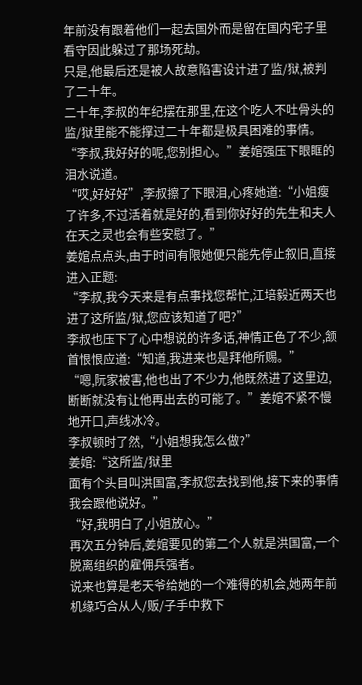年前没有跟着他们一起去国外而是留在国内宅子里看守因此躲过了那场死劫。
只是,他最后还是被人故意陷害设计进了监/狱,被判了二十年。
二十年,李叔的年纪摆在那里,在这个吃人不吐骨头的监/狱里能不能撑过二十年都是极具困难的事情。
“李叔,我好好的呢,您别担心。”姜婠强压下眼眶的泪水说道。
“哎,好好好”,李叔擦了下眼泪,心疼她道:“小姐瘦了许多,不过活着就是好的,看到你好好的先生和夫人在天之灵也会有些安慰了。”
姜婠点点头,由于时间有限她便只能先停止叙旧,直接进入正题:
“李叔,我今天来是有点事找您帮忙,江培毅近两天也进了这所监/狱,您应该知道了吧?”
李叔也压下了心中想说的许多话,神情正色了不少,颔首恨恨应道:“知道,我进来也是拜他所赐。”
“嗯,阮家被害,他也出了不少力,他既然进了这里边,断断就没有让他再出去的可能了。”姜婠不紧不慢地开口,声线冰冷。
李叔顿时了然,“小姐想我怎么做?”
姜婠:“这所监/狱里
面有个头目叫洪国富,李叔您去找到他,接下来的事情我会跟他说好。”
“好,我明白了,小姐放心。”
再次五分钟后,姜婠要见的第二个人就是洪国富,一个脱离组织的雇佣兵强者。
说来也算是老天爷给她的一个难得的机会,她两年前机缘巧合从人/贩/子手中救下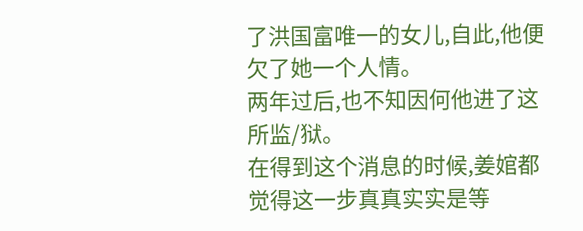了洪国富唯一的女儿,自此,他便欠了她一个人情。
两年过后,也不知因何他进了这所监/狱。
在得到这个消息的时候,姜婠都觉得这一步真真实实是等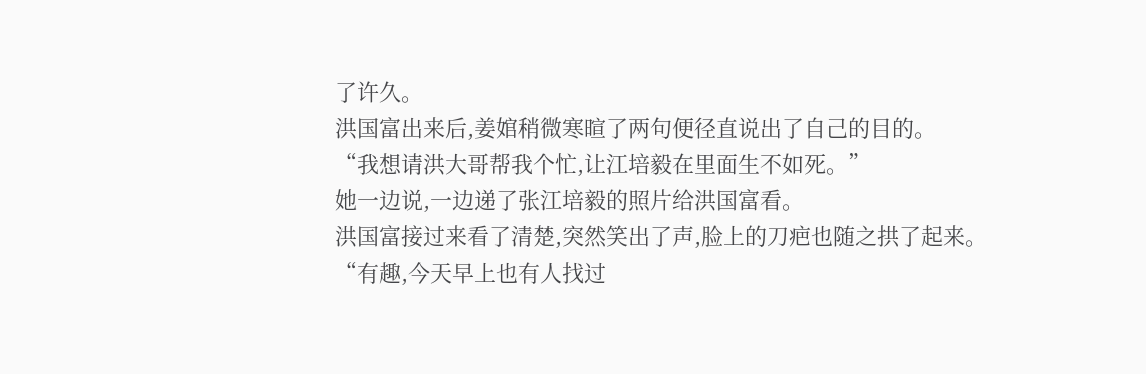了许久。
洪国富出来后,姜婠稍微寒暄了两句便径直说出了自己的目的。
“我想请洪大哥帮我个忙,让江培毅在里面生不如死。”
她一边说,一边递了张江培毅的照片给洪国富看。
洪国富接过来看了清楚,突然笑出了声,脸上的刀疤也随之拱了起来。
“有趣,今天早上也有人找过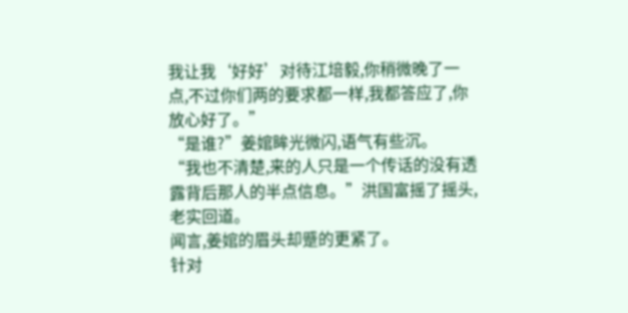我让我‘好好’对待江培毅,你稍微晚了一点,不过你们两的要求都一样,我都答应了,你放心好了。”
“是谁?”姜婠眸光微闪,语气有些沉。
“我也不清楚,来的人只是一个传话的没有透露背后那人的半点信息。”洪国富摇了摇头,老实回道。
闻言,姜婠的眉头却蹙的更紧了。
针对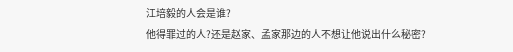江培毅的人会是谁?
他得罪过的人?还是赵家、孟家那边的人不想让他说出什么秘密?